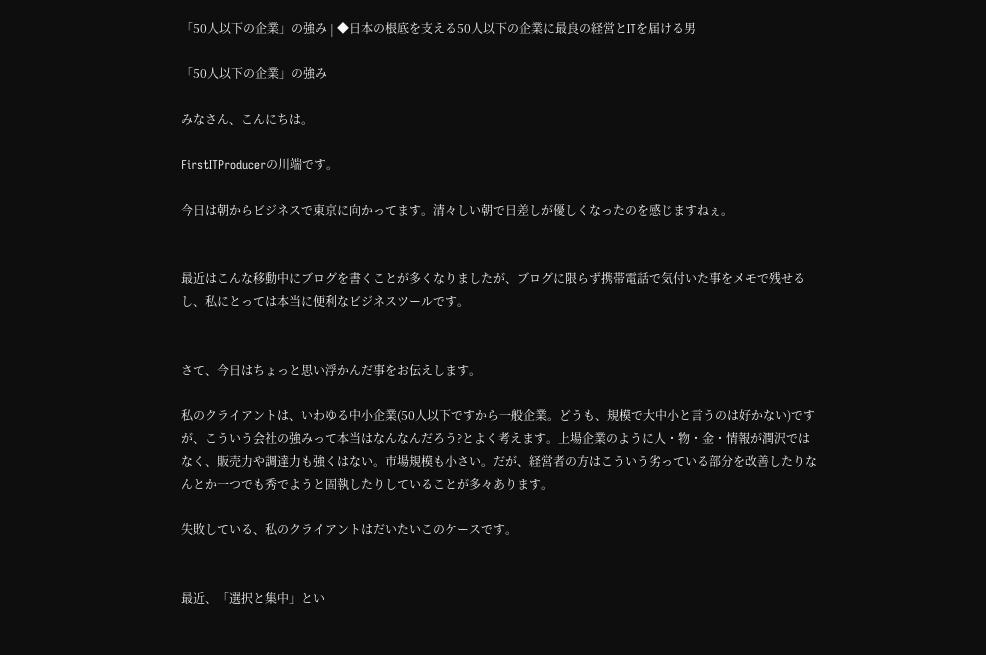「50人以下の企業」の強み | ◆日本の根底を支える50人以下の企業に最良の経営とITを届ける男

「50人以下の企業」の強み

みなさん、こんにちは。

FirstITProducerの川端です。

今日は朝からビジネスで東京に向かってます。清々しい朝で日差しが優しくなったのを感じますねぇ。


最近はこんな移動中にブログを書くことが多くなりましたが、ブログに限らず携帯電話で気付いた事をメモで残せるし、私にとっては本当に便利なビジネスツールです。


さて、今日はちょっと思い浮かんだ事をお伝えします。

私のクライアントは、いわゆる中小企業(50人以下ですから一般企業。どうも、規模で大中小と言うのは好かない)ですが、こういう会社の強みって本当はなんなんだろう?とよく考えます。上場企業のように人・物・金・情報が潤沢ではなく、販売力や調達力も強くはない。市場規模も小さい。だが、経営者の方はこういう劣っている部分を改善したりなんとか一つでも秀でようと固執したりしていることが多々あります。

失敗している、私のクライアントはだいたいこのケースです。


最近、「選択と集中」とい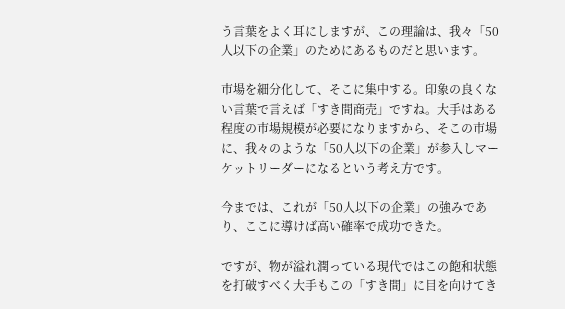う言葉をよく耳にしますが、この理論は、我々「50人以下の企業」のためにあるものだと思います。

市場を細分化して、そこに集中する。印象の良くない言葉で言えば「すき間商売」ですね。大手はある程度の市場規模が必要になりますから、そこの市場に、我々のような「50人以下の企業」が参入しマーケットリーダーになるという考え方です。

今までは、これが「50人以下の企業」の強みであり、ここに導けば高い確率で成功できた。

ですが、物が溢れ潤っている現代ではこの飽和状態を打破すべく大手もこの「すき間」に目を向けてき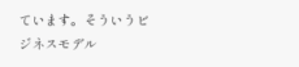ています。そういうビジネスモデル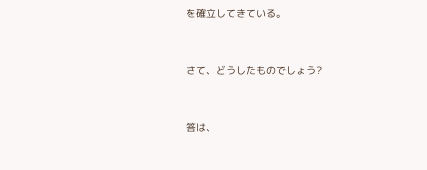を確立してきている。


さて、どうしたものでしょう?


答は、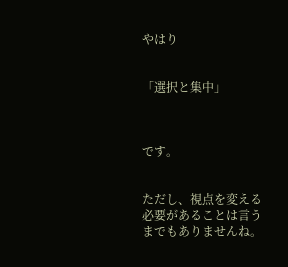やはり


「選択と集中」



です。


ただし、視点を変える必要があることは言うまでもありませんね。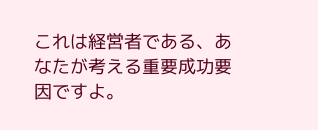これは経営者である、あなたが考える重要成功要因ですよ。